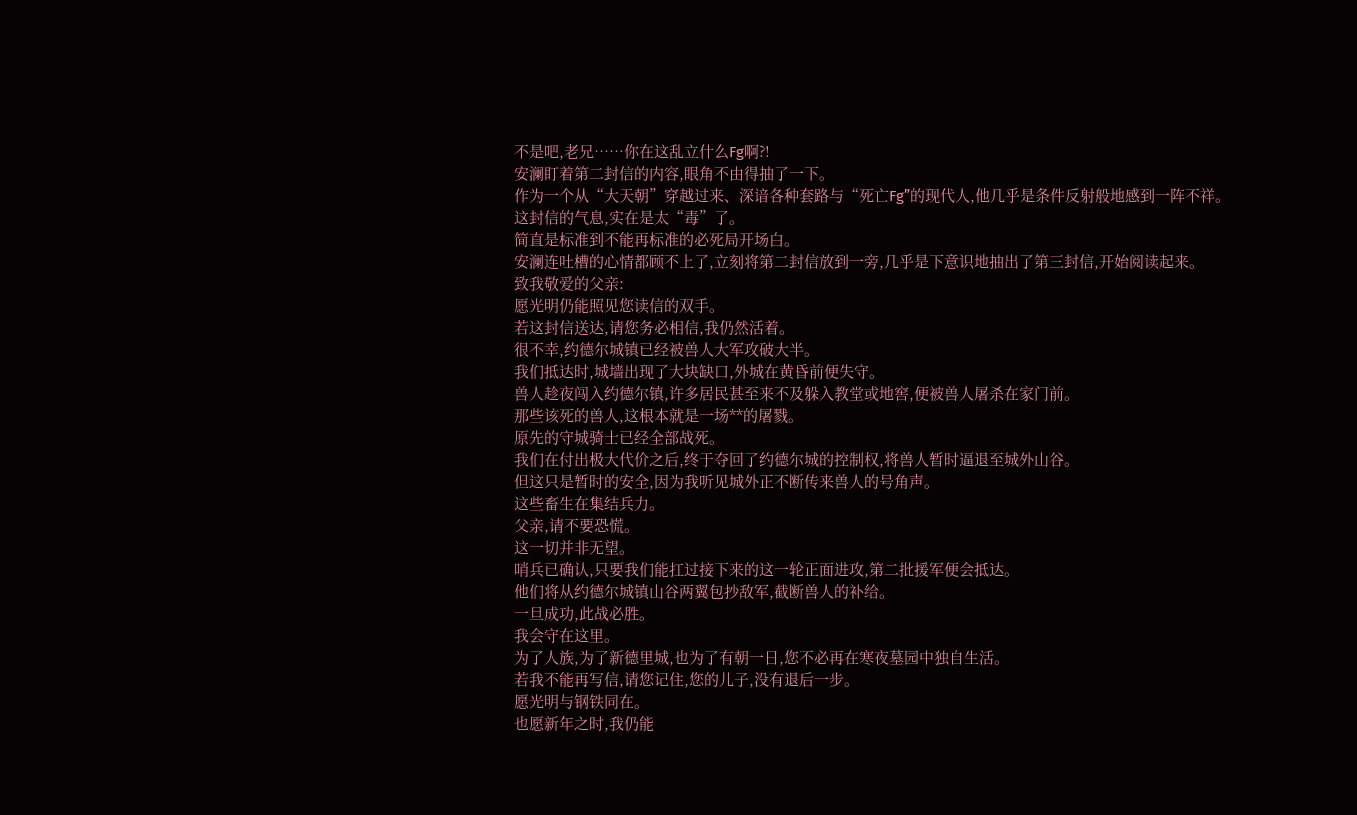不是吧,老兄……你在这乱立什么Fg啊?!
安澜盯着第二封信的内容,眼角不由得抽了一下。
作为一个从“大天朝”穿越过来、深谙各种套路与“死亡Fg”的现代人,他几乎是条件反射般地感到一阵不祥。
这封信的气息,实在是太“毒”了。
简直是标准到不能再标准的必死局开场白。
安澜连吐槽的心情都顾不上了,立刻将第二封信放到一旁,几乎是下意识地抽出了第三封信,开始阅读起来。
致我敬爱的父亲:
愿光明仍能照见您读信的双手。
若这封信送达,请您务必相信,我仍然活着。
很不幸,约德尔城镇已经被兽人大军攻破大半。
我们抵达时,城墙出现了大块缺口,外城在黄昏前便失守。
兽人趁夜闯入约德尔镇,许多居民甚至来不及躲入教堂或地窖,便被兽人屠杀在家门前。
那些该死的兽人,这根本就是一场**的屠戮。
原先的守城骑士已经全部战死。
我们在付出极大代价之后,终于夺回了约德尔城的控制权,将兽人暂时逼退至城外山谷。
但这只是暂时的安全,因为我听见城外正不断传来兽人的号角声。
这些畜生在集结兵力。
父亲,请不要恐慌。
这一切并非无望。
哨兵已确认,只要我们能扛过接下来的这一轮正面进攻,第二批援军便会抵达。
他们将从约德尔城镇山谷两翼包抄敌军,截断兽人的补给。
一旦成功,此战必胜。
我会守在这里。
为了人族,为了新德里城,也为了有朝一日,您不必再在寒夜墓园中独自生活。
若我不能再写信,请您记住,您的儿子,没有退后一步。
愿光明与钢铁同在。
也愿新年之时,我仍能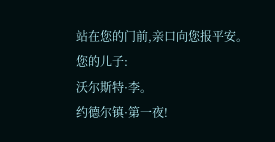站在您的门前,亲口向您报平安。
您的儿子:
沃尔斯特·李。
约德尔镇·第一夜!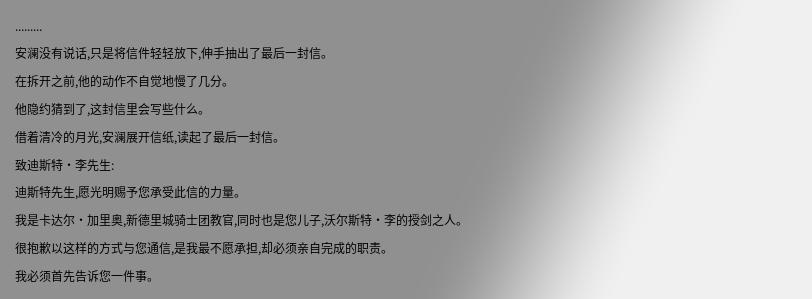.........
安澜没有说话,只是将信件轻轻放下,伸手抽出了最后一封信。
在拆开之前,他的动作不自觉地慢了几分。
他隐约猜到了,这封信里会写些什么。
借着清冷的月光,安澜展开信纸,读起了最后一封信。
致迪斯特·李先生:
迪斯特先生,愿光明赐予您承受此信的力量。
我是卡达尔·加里奥,新德里城骑士团教官,同时也是您儿子,沃尔斯特·李的授剑之人。
很抱歉以这样的方式与您通信,是我最不愿承担,却必须亲自完成的职责。
我必须首先告诉您一件事。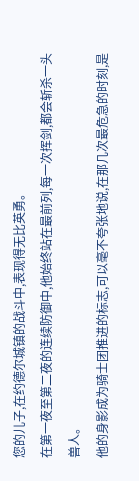您的儿子,在约德尔城镇的战斗中,表现得无比英勇。
在第一夜至第二夜的连续防御中,他始终站在最前列,每一次挥剑,都会斩杀一头兽人。
他的身影成为骑士团推进的标志,可以毫不夸张地说,在那几次最危急的时刻,是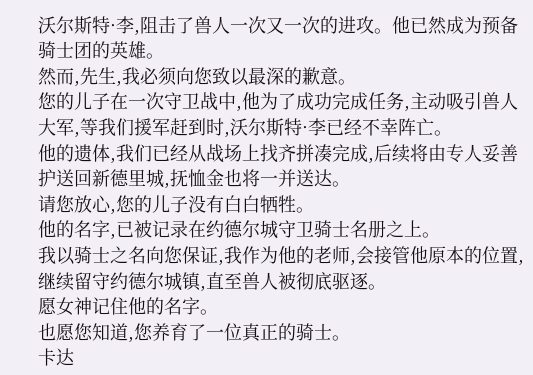沃尔斯特·李,阻击了兽人一次又一次的进攻。他已然成为预备骑士团的英雄。
然而,先生,我必须向您致以最深的歉意。
您的儿子在一次守卫战中,他为了成功完成任务,主动吸引兽人大军,等我们援军赶到时,沃尔斯特·李已经不幸阵亡。
他的遗体,我们已经从战场上找齐拼凑完成,后续将由专人妥善护送回新德里城,抚恤金也将一并送达。
请您放心,您的儿子没有白白牺牲。
他的名字,已被记录在约德尔城守卫骑士名册之上。
我以骑士之名向您保证,我作为他的老师,会接管他原本的位置,继续留守约德尔城镇,直至兽人被彻底驱逐。
愿女神记住他的名字。
也愿您知道,您养育了一位真正的骑士。
卡达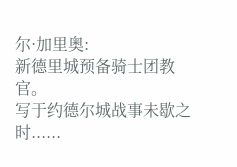尔·加里奥:
新德里城预备骑士团教官。
写于约德尔城战事未歇之时......